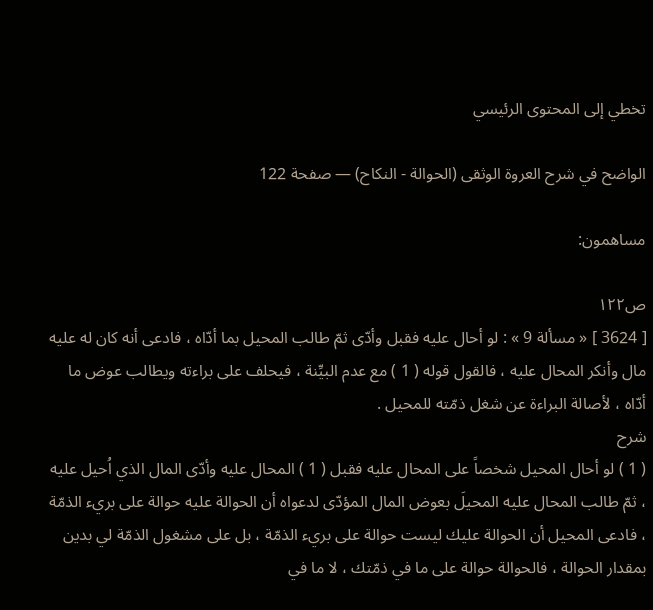تخطي إلى المحتوى الرئيسي

الواضح في شرح العروة الوثقى (الحوالة - النكاح) — صفحة 122

مساهمون:

ص١٢٢
[ 3624 ] « مسألة 9 » : لو أحال عليه فقبل وأدّى ثمّ طالب المحيل بما أدّاه ، فادعى أنه كان له عليه مال وأنكر المحال عليه ، فالقول قوله ( 1 ) مع عدم البيِّنة ، فيحلف على براءته ويطالب عوض ما أدّاه ، لأصالة البراءة عن شغل ذمّته للمحيل .
شرح
( 1 ) لو أحال المحيل شخصاً على المحال عليه فقبل ( 1 ) المحال عليه وأدّى المال الذي اُحيل عليه ، ثمّ طالب المحال عليه المحيلَ بعوض المال المؤدّى لدعواه أن الحوالة عليه حوالة على بريء الذمّة ، فادعى المحيل أن الحوالة عليك ليست حوالة على بريء الذمّة ، بل على مشغول الذمّة لي بدين بمقدار الحوالة ، فالحوالة حوالة على ما في ذمّتك ، لا ما في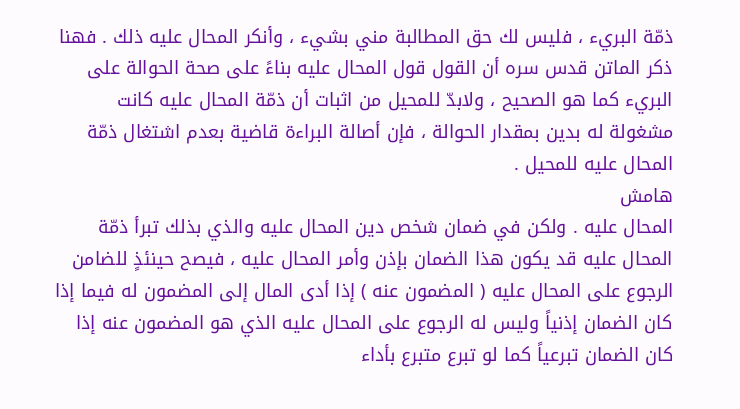ذمّة البريء ، فليس لك حق المطالبة مني بشيء ، وأنكر المحال عليه ذلك . فهنا ذكر الماتن قدس سره أن القول قول المحال عليه بناءً على صحة الحوالة على البريء كما هو الصحيح ، ولابدّ للمحيل من اثبات أن ذمّة المحال عليه كانت مشغولة له بدين بمقدار الحوالة ، فإن أصالة البراءة قاضية بعدم اشتغال ذمّة المحال عليه للمحيل .
هامش
المحال عليه . ولكن في ضمان شخص دين المحال عليه والذي بذلك تبرأ ذمّة المحال عليه قد يكون هذا الضمان بإذن وأمر المحال عليه ، فيصح حينئذٍ للضامن الرجوع على المحال عليه ( المضمون عنه ) إذا أدى المال إلى المضمون له فيما إذا كان الضمان إذنياً وليس له الرجوع على المحال عليه الذي هو المضمون عنه إذا كان الضمان تبرعياً كما لو تبرع متبرع بأداء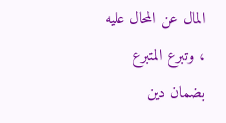المال عن المحال عليه ، وتبرع المتبرع بضمان دين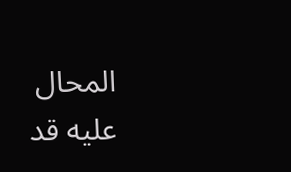المحال عليه قد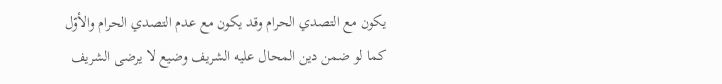يكون مع التصدي الحرام وقد يكون مع عدم التصدي الحرام والأوّل كما لو ضمن دين المحال عليه الشريف وضيع لا يرضى الشريف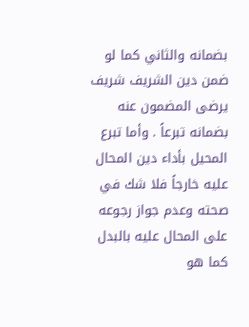بضمانه والثاني كما لو ضمن دين الشريف شريف يرضى المضمون عنه بضمانه تبرعاً . وأما تبرع المحيل بأداء دين المحال عليه خارجاً فلا شك في صحته وعدم جواز رجوعه على المحال عليه بالبدل كما هو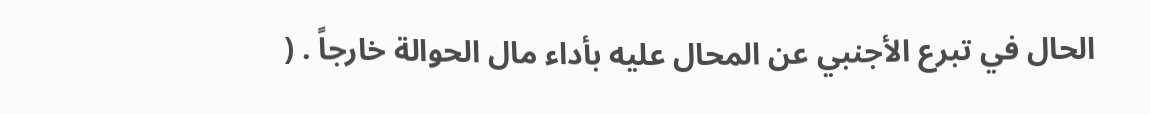الحال في تبرع الأجنبي عن المحال عليه بأداء مال الحوالة خارجاً . (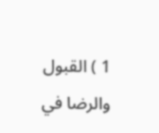1 ) القبول والرضا في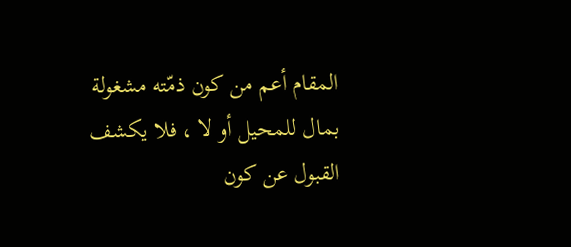المقام أعم من كون ذمّته مشغولة بمال للمحيل أو لا ، فلا يكشف القبول عن كون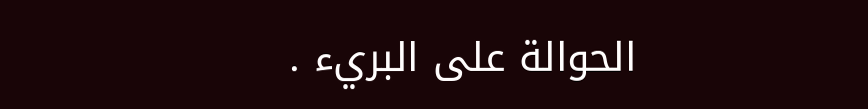الحوالة على البريء .